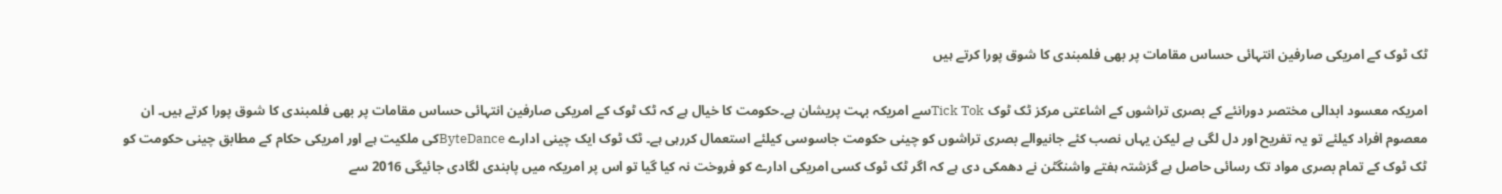ٹک ٹوک کے امریکی صارفین انتہائی حساس مقامات پر بھی فلمبندی کا شوق پورا کرتے ہیں

امریکہ معسود ابدالی مختصر دورانئے کے بصری تراشوں کے اشاعتی مرکز ٹک ٹوک Tick Tokسے امریکہ بہت پریشان ہے۔حکومت کا خیال ہے کہ ٹک ٹوک کے امریکی صارفین انتہائی حساس مقامات پر بھی فلمبندی کا شوق پورا کرتے ہیں۔ ان معصوم افراد کیلئے تو یہ تفریح اور دل لگی ہے لیکن یہاں نصب کئے جانیوالے بصری تراشوں کو چینی حکومت جاسوسی کیلئے استعمال کررہی ہے۔ ٹک ٹوک ایک چینی ادارے ByteDanceکی ملکیت ہے اور امریکی حکام کے مطابق چینی حکومت کو ٹک ٹوک کے تمام بصری مواد تک رسائی حاصل ہے گزشتہ ہفتے واشنگٹن نے دھمکی دی ہے کہ اگر ٹک ٹوک کسی امریکی ادارے کو فروخت نہ کیا گیا تو اس پر امریکہ میں پابندی لگادی جائیگی 2016 سے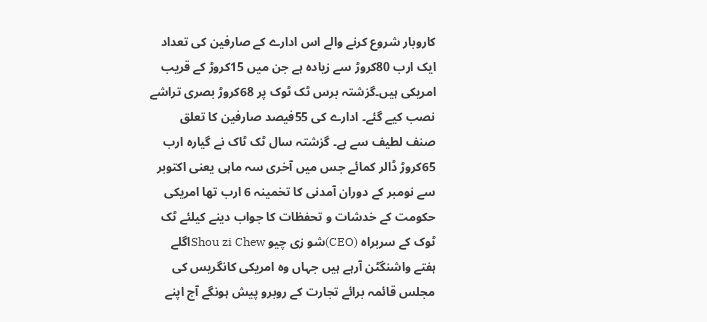کاروبار شروع کرنے والے اس ادارے کے صارفین کی تعداد ایک ارب 80کروڑ سے زیادہ ہے جن میں 15کروڑ کے قریب امریکی ہیں۔گزشتہ برس ٹک ٹوک پر 68کروڑ بصری تراشے نصب کیے گئے۔ ادارے کی 55فیصد صارفین کا تعلق صنف لطیف سے ہے۔ گزشتہ سال ٹک ٹاک نے گیارہ ارب 65کروڑ ڈالر کمائے جس میں آخری سہ ماہی یعنی اکتوبر سے نومبر کے دوران آمدنی کا تخمینہ 6 ارب تھا امریکی حکومت کے خدشات و تحفظات کا جواب دینے کیلئے ٹک ٹوک کے سربراہ (CEO)شو زی چیو Shou zi Chewاگلے ہفتے واشنگٹن آرہے ہیں جہاں وہ امریکی کانگریس کی مجلس قائمہ برائے تجارت کے روبرو پیش ہونگے آج اپنے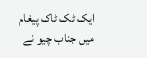ایک ٹک ٹاک پیغام میں جناب چیو نے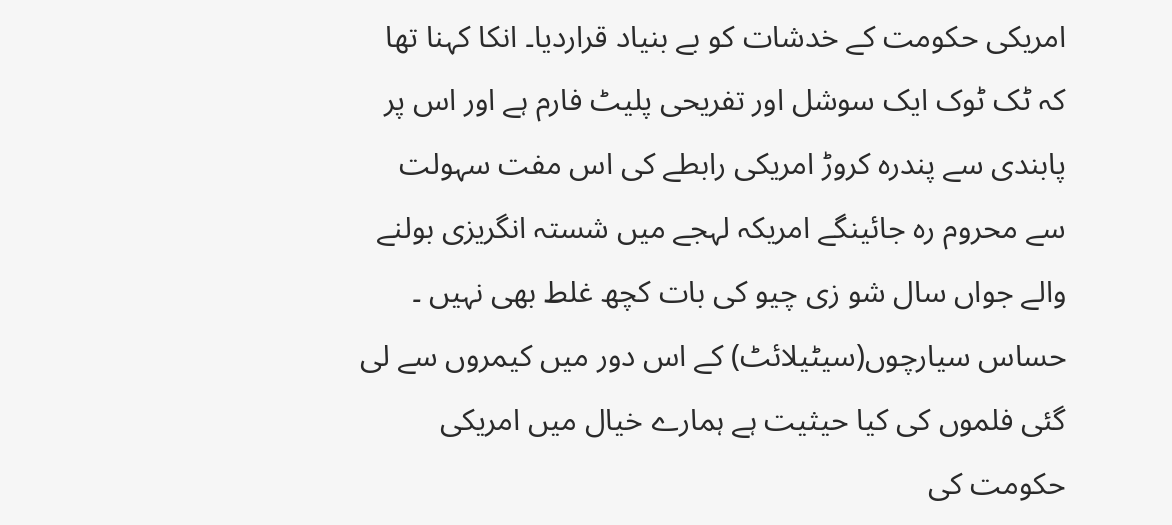امریکی حکومت کے خدشات کو بے بنیاد قراردیا۔ انکا کہنا تھا کہ ٹک ٹوک ایک سوشل اور تفریحی پلیٹ فارم ہے اور اس پر پابندی سے پندرہ کروڑ امریکی رابطے کی اس مفت سہولت سے محروم رہ جائینگے امریکہ لہجے میں شستہ انگریزی بولنے والے جواں سال شو زی چیو کی بات کچھ غلط بھی نہیں ۔ حساس سیارچوں(سیٹیلائٹ) کے اس دور میں کیمروں سے لی گئی فلموں کی کیا حیثیت ہے ہمارے خیال میں امریکی حکومت کی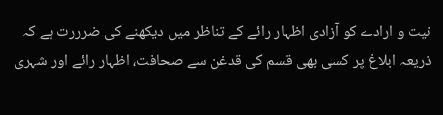نیت و ارادے کو آزادی اظہار رائے کے تناظر میں دیکھنے کی ضرررت ہے کہ ذریعہ ابلاغ پر کسی بھی قسم کی قدغن سے صحافت، اظہار رائے اور شہری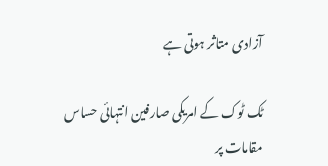آزادی متاثر ہوتی ہے

ٹک ٹوک کے امریکی صارفین انتہائی حساس مقامات پر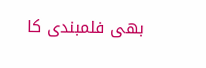بھی فلمبندی کا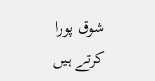شوق پورا کرتے ہیں